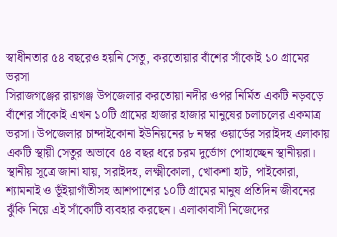স্বাধীনতার ৫৪ বছরেও হয়নি সেতু, করতোয়ার বাঁশের সাঁকোই ১০ গ্রামের ভরসা
সিরাজগঞ্জের রায়গঞ্জ উপজেলার করতোয়া নদীর ওপর নির্মিত একটি নড়বড়ে বাঁশের সাঁকোই এখন ১০টি গ্রামের হাজার হাজার মানুষের চলাচলের একমাত্র ভরসা। উপজেলার চান্দাইকোনা ইউনিয়নের ৮ নম্বর ওয়ার্ডের সরাইদহ এলাকায় একটি স্থায়ী সেতুর অভাবে ৫৪ বছর ধরে চরম দুর্ভোগ পোহাচ্ছেন স্থানীয়রা।
স্থানীয় সূত্রে জানা যায়, সরাইদহ, লক্ষ্মীকোলা, খোকশা হাট, পাইকোরা, শ্যামনাই ও ভূঁইয়াগাঁতীসহ আশপাশের ১০টি গ্রামের মানুষ প্রতিদিন জীবনের ঝুঁকি নিয়ে এই সাঁকোটি ব্যবহার করছেন। এলাকাবাসী নিজেদের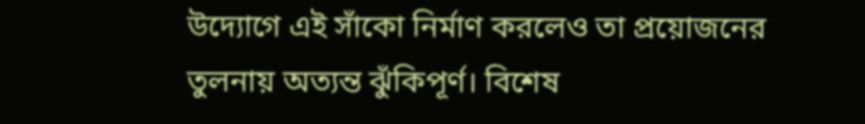উদ্যোগে এই সাঁকো নির্মাণ করলেও তা প্রয়োজনের তুলনায় অত্যন্ত ঝুঁকিপূর্ণ। বিশেষ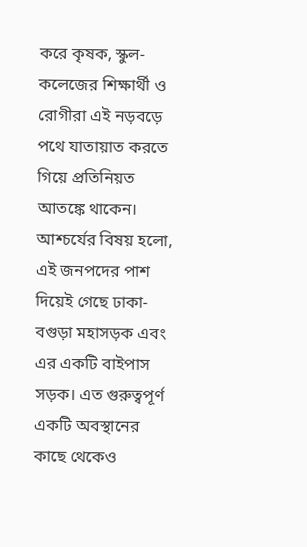করে কৃষক, স্কুল-কলেজের শিক্ষার্থী ও রোগীরা এই নড়বড়ে পথে যাতায়াত করতে গিয়ে প্রতিনিয়ত আতঙ্কে থাকেন।
আশ্চর্যের বিষয় হলো, এই জনপদের পাশ দিয়েই গেছে ঢাকা-বগুড়া মহাসড়ক এবং এর একটি বাইপাস সড়ক। এত গুরুত্বপূর্ণ একটি অবস্থানের কাছে থেকেও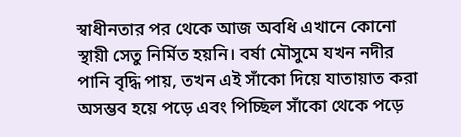স্বাধীনতার পর থেকে আজ অবধি এখানে কোনো স্থায়ী সেতু নির্মিত হয়নি। বর্ষা মৌসুমে যখন নদীর পানি বৃদ্ধি পায়, তখন এই সাঁকো দিয়ে যাতায়াত করা অসম্ভব হয়ে পড়ে এবং পিচ্ছিল সাঁকো থেকে পড়ে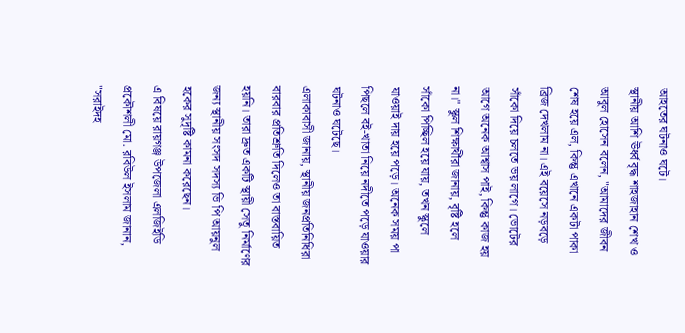আহতের ঘটনাও ঘটে।
স্থানীয় আশি ঊর্ধ্ব বৃদ্ধ শাহজাহান শেখ ও আবুল হোসেন বলেন, "আমাদের জীবন শেষ হয়ে এল, কিন্তু এখানে একটা পাকা ব্রিজ দেখলাম না। এই বয়েসে নড়বড়ে সাঁকো দিয়ে চলতে ভয় লাগে। ভোটের আগে অনেক আশ্বাস পাই, কিন্তু কাজ হয় না।" স্কুল শিক্ষার্থীরা জানায়, বৃষ্টি হলে সাঁকো পিচ্ছিল হয়ে যায়, তখন স্কুলে যাওয়াই দায় হয়ে পড়ে। অনেক সময় পা পিছলে বই-খাতা নিয়ে নদীতে পড়ে যাওয়ার ঘটনাও ঘটেছে।
এলাকাবাসী জানায়, স্থানীয় জনপ্রতিনিধিরা বারবার প্রতিশ্রুতি দিলেও তা বাস্তবায়িত হয়নি। তারা দ্রুত একটি স্থায়ী সেতু নির্মাণের জন্য স্থানীয় সংসদ সদস্য ভি পি আয়নুল হকের সুদৃষ্টি কামনা করেছেন।
এ বিষয়ে রায়গঞ্জ উপজেলা এলজিইডি প্রকৌশলী মো. রবিউল ইসলাম জানান, "সরাইদহ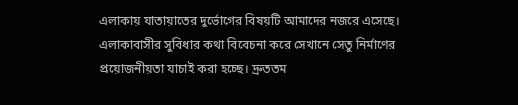এলাকায় যাতায়াতের দুর্ভোগের বিষয়টি আমাদের নজরে এসেছে। এলাকাবাসীর সুবিধার কথা বিবেচনা করে সেখানে সেতু নির্মাণের প্রয়োজনীয়তা যাচাই করা হচ্ছে। দ্রুততম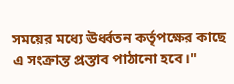সময়ের মধ্যে ঊর্ধ্বতন কর্তৃপক্ষের কাছে এ সংক্রান্ত প্রস্তাব পাঠানো হবে।"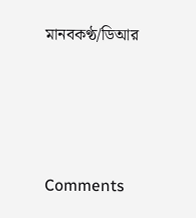মানবকণ্ঠ/ডিআর




Comments